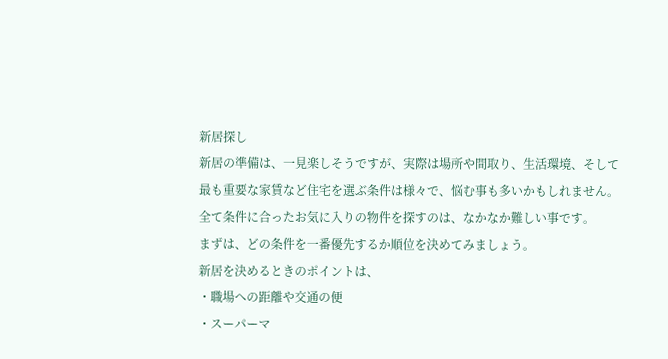新居探し
新居の準備は、一見楽しそうですが、実際は場所や間取り、生活環境、そして最も重要な家賃など住宅を選ぶ条件は様々で、悩む事も多いかもしれません。
全て条件に合ったお気に入りの物件を探すのは、なかなか難しい事です。
まずは、どの条件を一番優先するか順位を決めてみましょう。
新居を決めるときのポイントは、
・職場への距離や交通の便
・スーパーマ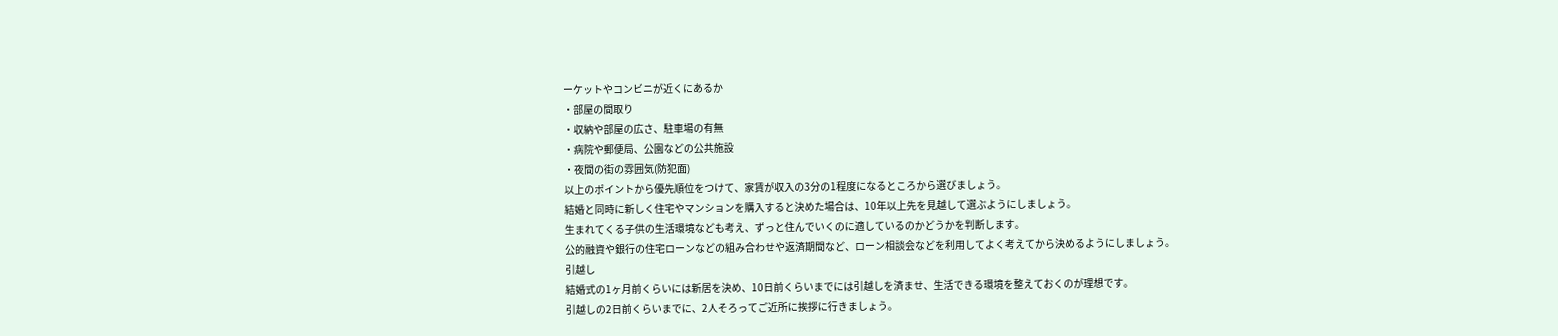ーケットやコンビニが近くにあるか
・部屋の間取り
・収納や部屋の広さ、駐車場の有無
・病院や郵便局、公園などの公共施設
・夜間の街の雰囲気(防犯面)
以上のポイントから優先順位をつけて、家賃が収入の3分の1程度になるところから選びましょう。
結婚と同時に新しく住宅やマンションを購入すると決めた場合は、10年以上先を見越して選ぶようにしましょう。
生まれてくる子供の生活環境なども考え、ずっと住んでいくのに適しているのかどうかを判断します。
公的融資や銀行の住宅ローンなどの組み合わせや返済期間など、ローン相談会などを利用してよく考えてから決めるようにしましょう。
引越し
結婚式の1ヶ月前くらいには新居を決め、10日前くらいまでには引越しを済ませ、生活できる環境を整えておくのが理想です。
引越しの2日前くらいまでに、2人そろってご近所に挨拶に行きましょう。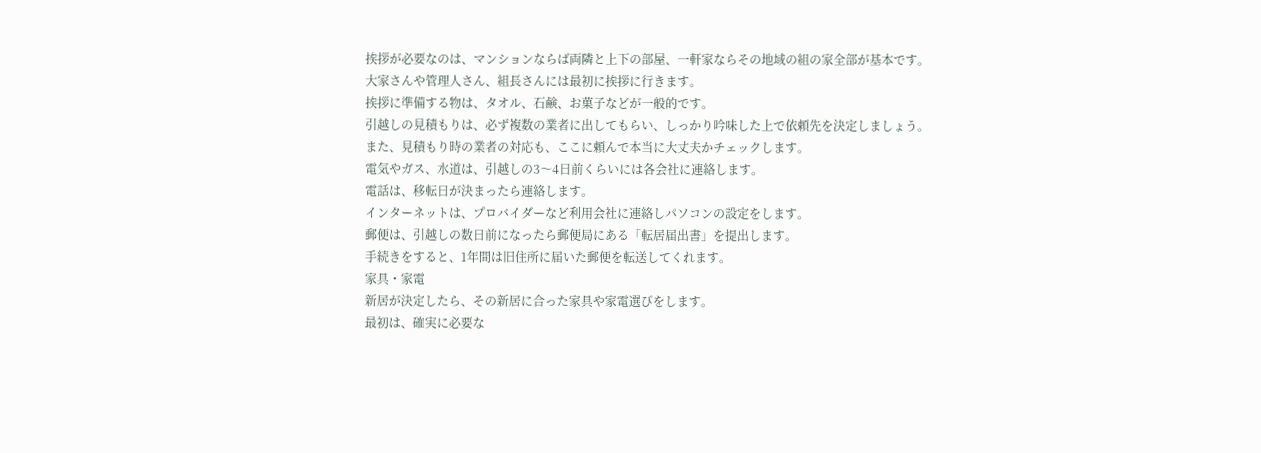挨拶が必要なのは、マンションならば両隣と上下の部屋、一軒家ならその地域の組の家全部が基本です。
大家さんや管理人さん、組長さんには最初に挨拶に行きます。
挨拶に準備する物は、タオル、石鹸、お菓子などが一般的です。
引越しの見積もりは、必ず複数の業者に出してもらい、しっかり吟味した上で依頼先を決定しましょう。
また、見積もり時の業者の対応も、ここに頼んで本当に大丈夫かチェックします。
電気やガス、水道は、引越しの3〜4日前くらいには各会社に連絡します。
電話は、移転日が決まったら連絡します。
インターネットは、プロバイダーなど利用会社に連絡しパソコンの設定をします。
郵便は、引越しの数日前になったら郵便局にある「転居届出書」を提出します。
手続きをすると、1年間は旧住所に届いた郵便を転送してくれます。
家具・家電
新居が決定したら、その新居に合った家具や家電選びをします。
最初は、確実に必要な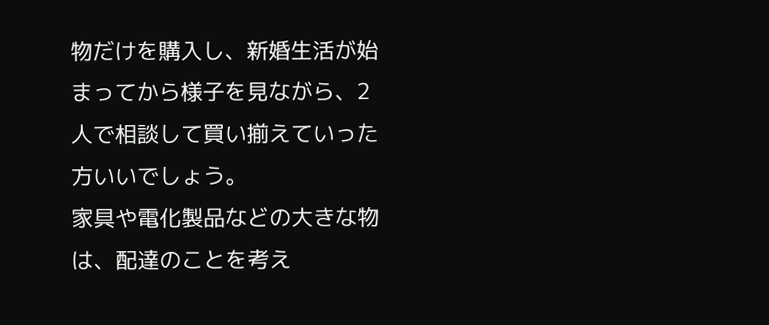物だけを購入し、新婚生活が始まってから様子を見ながら、2人で相談して買い揃えていった方いいでしょう。
家具や電化製品などの大きな物は、配達のことを考え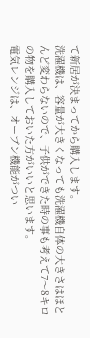て新居が決まってから購入します。
洗濯機は、容量が大きくなっても洗濯機自体の大きさはほとんど変わらないので、子供ができた時の事も考えて7〜8キロの物を購入しておいた方がいいと思います。
電気レンジは、オーブン機能がつい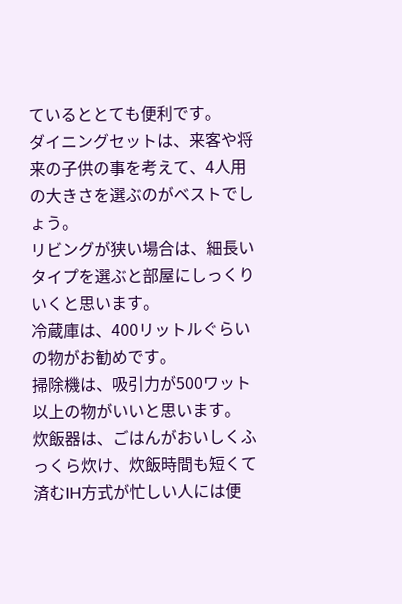ているととても便利です。
ダイニングセットは、来客や将来の子供の事を考えて、4人用の大きさを選ぶのがベストでしょう。
リビングが狭い場合は、細長いタイプを選ぶと部屋にしっくりいくと思います。
冷蔵庫は、400リットルぐらいの物がお勧めです。
掃除機は、吸引力が500ワット以上の物がいいと思います。
炊飯器は、ごはんがおいしくふっくら炊け、炊飯時間も短くて済むIH方式が忙しい人には便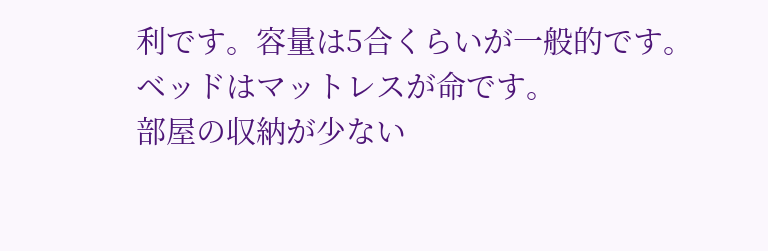利です。容量は5合くらいが一般的です。
ベッドはマットレスが命です。
部屋の収納が少ない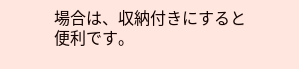場合は、収納付きにすると便利です。